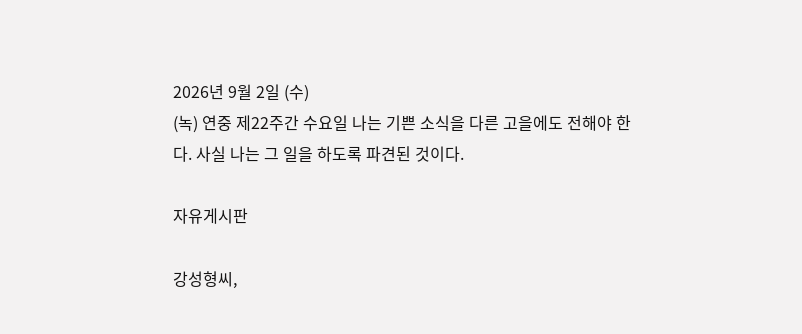2026년 9월 2일 (수)
(녹) 연중 제22주간 수요일 나는 기쁜 소식을 다른 고을에도 전해야 한다. 사실 나는 그 일을 하도록 파견된 것이다.

자유게시판

강성형씨,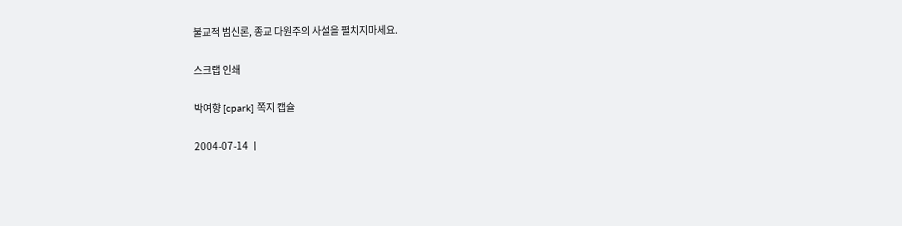불교적 범신론, 종교 다원주의 사설을 펼치지마세요.

스크랩 인쇄

박여향 [cpark] 쪽지 캡슐

2004-07-14 ㅣ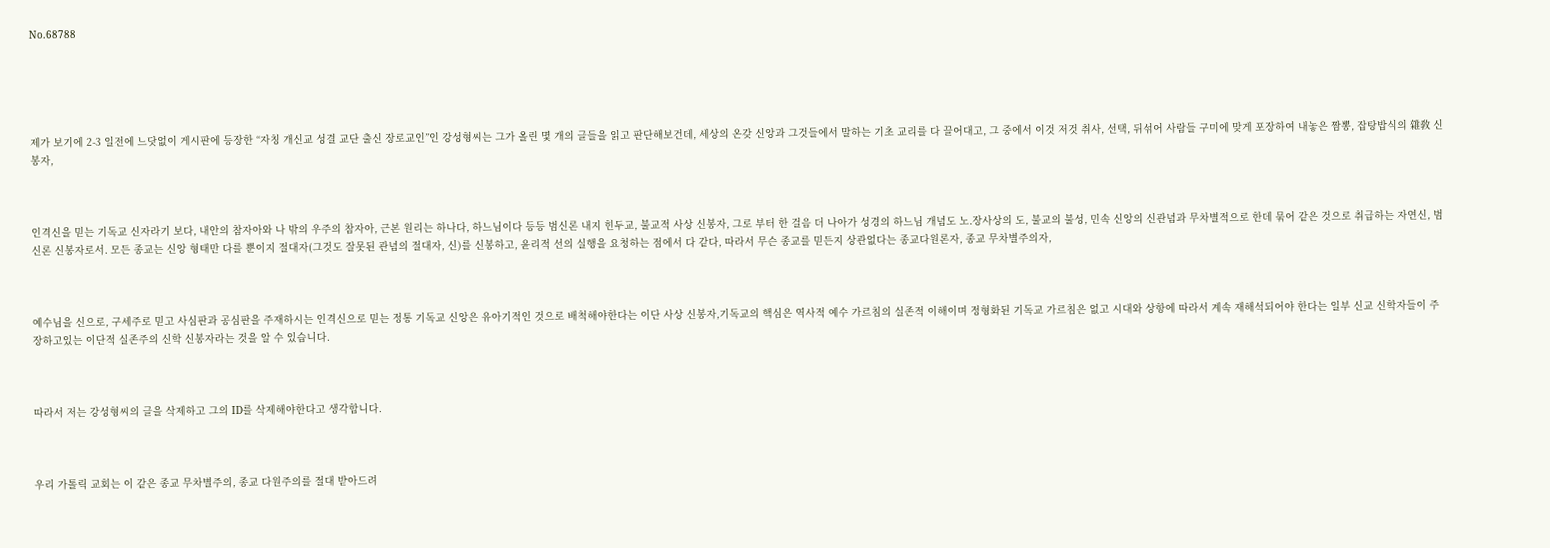No.68788





제가 보기에 2-3 일전에 느닷없이 게시판에 등장한 “자칭 개신교 성결 교단 출신 장로교인”인 강성형씨는 그가 올린 몇 개의 글들을 읽고 판단해보건데, 세상의 온갖 신앙과 그것들에서 말하는 기초 교리를 다 끌어대고, 그 중에서 이것 저것 취사, 선택, 뒤섞어 사람들 구미에 맞게 포장하여 내놓은 짬뽕, 잡탕밥식의 雜敎 신봉자,



인격신을 믿는 기독교 신자라기 보다, 내안의 참자아와 나 밖의 우주의 참자아, 근본 원리는 하나다, 하느님이다 등등 범신론 내지 힌두교, 불교적 사상 신봉자, 그로 부터 한 걸음 더 나아가 성경의 하느님 개념도 노.장사상의 도, 불교의 불성, 민속 신앙의 신관념과 무차별적으로 한데 묶어 같은 것으로 취급하는 자연신, 범신론 신봉자로서. 모든 종교는 신앙 형태만 다를 뿐이지 절대자(그것도 잘못된 관념의 절대자, 신)를 신봉하고, 윤리적 선의 실행을 요청하는 점에서 다 같다, 따라서 무슨 종교를 믿든지 상관없다는 종교다원론자, 종교 무차별주의자,



예수님을 신으로, 구세주로 믿고 사심판과 공심판을 주재하시는 인격신으로 믿는 정통 기독교 신앙은 유아기적인 것으로 배척해야한다는 이단 사상 신봉자,기독교의 핵심은 역사적 예수 가르침의 실존적 이해이며 정형화된 기독교 가르침은 없고 시대와 상항에 따라서 계속 재해석되어야 한다는 일부 신교 신학자들이 주장하고있는 이단적 실존주의 신학 신봉자라는 것을 알 수 있습니다.



따라서 저는 강성형씨의 글을 삭제하고 그의 ID를 삭제해야한다고 생각합니다.



우리 가톨릭 교회는 이 같은 종교 무차별주의, 종교 다원주의를 절대 받아드려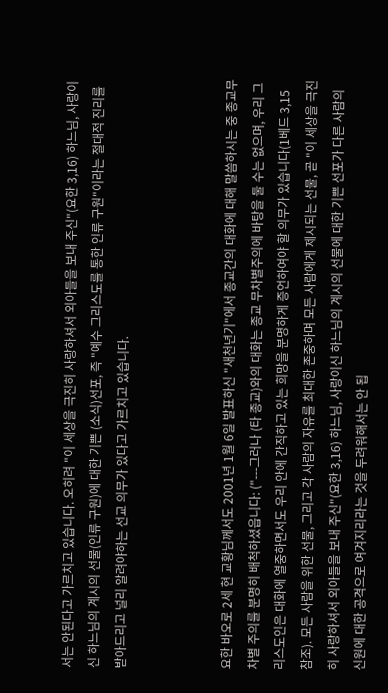서는 안된다고 가르치고 있습니다. 오히려 "이 세상을 극진히 사랑하셔서 외아들을 보내 주신"(요한 3,16) 하느님, 사랑이신 하느님의 계시의 선물(인류 구원)에 대한 기쁜 (소식)선포, 즉 "예수 그리스도를 통한 인류 구원"이라는 절대적 진리를 받아드리고 널리 알려야하는 선교 의무가 있다고 가르치고 있습니다.



요한 바오로 2세 현 교황님께서도 2001년 1월 6일 발표하신 "새천년기"에서 종교간의 대화에 대해 말씀하시는 중 종교무차별 주의를 분명히 배척하셨읍니다: ("---그러나 (타 종교)와의 대화는 종교 무차별주의에 바탕을 둘 수는 없으며, 우리 그리스도인은 대화에 열중하면서도 우리 안에 간직하고 있는 희망을 분명하게 증언하여야 할 의무가 있습니다(1베드 3,15 참조). 모든 사람을 위한 선물, 그리고 각 사람의 자유를 최대한 존중하며 모든 사람에게 제시되는 선물, 곧 "이 세상을 극진히 사랑하셔서 외아들을 보내 주신"(요한 3,16) 하느님, 사랑이신 하느님의 계시의 선물에 대한 기쁜 선포가 다른 사람의 신원에 대한 공격으로 여겨지리라는 것을 두려워해서는 안 됩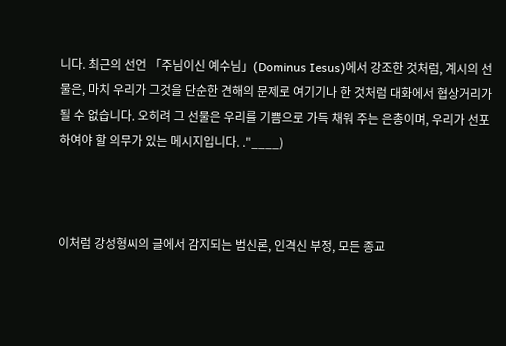니다. 최근의 선언 「주님이신 예수님」(Dominus Iesus)에서 강조한 것처럼, 계시의 선물은, 마치 우리가 그것을 단순한 견해의 문제로 여기기나 한 것처럼 대화에서 협상거리가 될 수 없습니다. 오히려 그 선물은 우리를 기쁨으로 가득 채워 주는 은총이며, 우리가 선포하여야 할 의무가 있는 메시지입니다. ."____)



이처럼 강성형씨의 글에서 감지되는 범신론, 인격신 부정, 모든 종교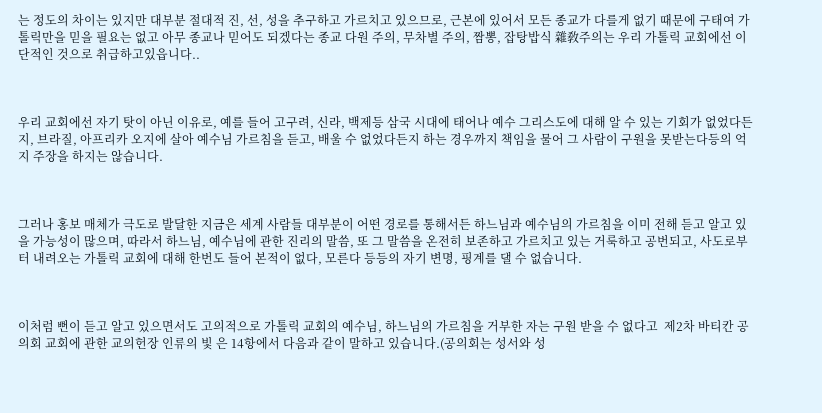는 정도의 차이는 있지만 대부분 절대적 진, 선, 성을 추구하고 가르치고 있으므로, 근본에 있어서 모든 종교가 다를게 없기 때문에 구태여 가톨릭만을 믿을 필요는 없고 아무 종교나 믿어도 되겠다는 종교 다원 주의, 무차별 주의, 짬뽕, 잡탕밥식 雜敎주의는 우리 가톨릭 교회에선 이단적인 것으로 취급하고있읍니다..



우리 교회에선 자기 탓이 아닌 이유로, 예를 들어 고구려, 신라, 백제등 삼국 시대에 태어나 예수 그리스도에 대해 알 수 있는 기회가 없었다든지, 브라질, 아프리카 오지에 살아 예수님 가르침을 듣고, 배울 수 없었다든지 하는 경우까지 책임을 물어 그 사람이 구원을 못받는다등의 억지 주장을 하지는 않습니다.



그러나 홍보 매체가 극도로 발달한 지금은 세계 사람들 대부분이 어떤 경로를 통해서든 하느님과 예수님의 가르침을 이미 전해 듣고 알고 있을 가능성이 많으며, 따라서 하느님, 예수님에 관한 진리의 말씀, 또 그 말씀을 온전히 보존하고 가르치고 있는 거룩하고 공번되고, 사도로부터 내려오는 가톨릭 교회에 대해 한번도 들어 본적이 없다, 모른다 등등의 자기 변명, 핑계를 댈 수 없습니다.



이처럼 뻔이 듣고 알고 있으면서도 고의적으로 가톨릭 교회의 예수님, 하느님의 가르침을 거부한 자는 구원 받을 수 없다고  제2차 바티칸 공의회 교회에 관한 교의헌장 인류의 빛 은 14항에서 다음과 같이 말하고 있습니다.(공의회는 성서와 성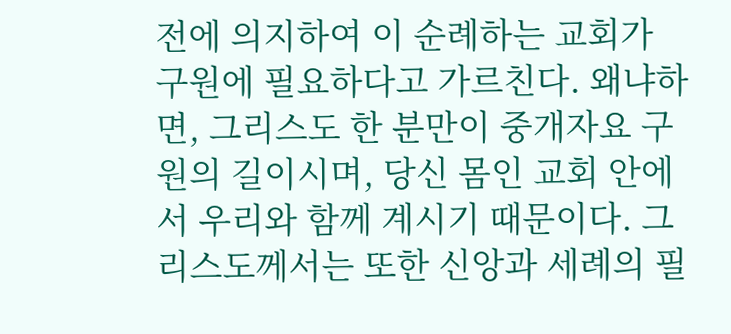전에 의지하여 이 순례하는 교회가 구원에 필요하다고 가르친다. 왜냐하면, 그리스도 한 분만이 중개자요 구원의 길이시며, 당신 몸인 교회 안에서 우리와 함께 계시기 때문이다. 그리스도께서는 또한 신앙과 세례의 필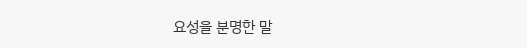요성을 분명한 말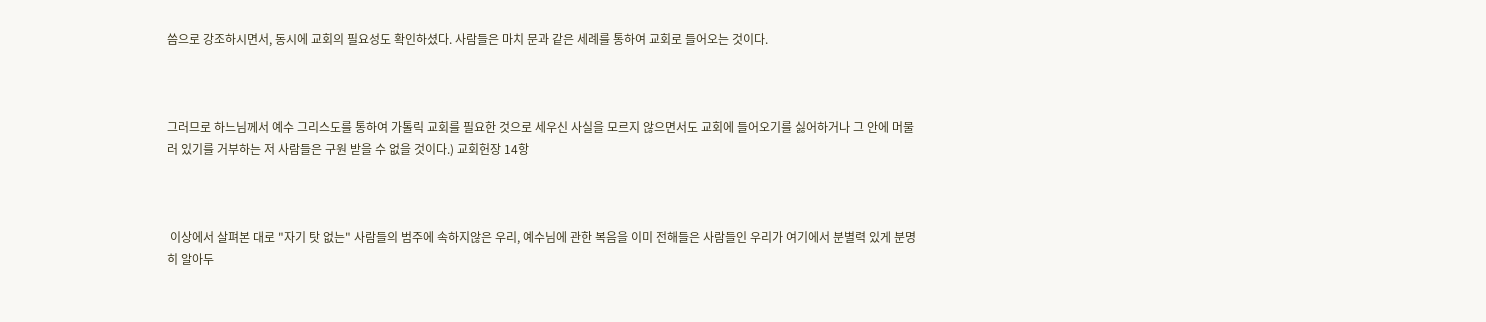씀으로 강조하시면서, 동시에 교회의 필요성도 확인하셨다. 사람들은 마치 문과 같은 세례를 통하여 교회로 들어오는 것이다.



그러므로 하느님께서 예수 그리스도를 통하여 가톨릭 교회를 필요한 것으로 세우신 사실을 모르지 않으면서도 교회에 들어오기를 싫어하거나 그 안에 머물러 있기를 거부하는 저 사람들은 구원 받을 수 없을 것이다.) 교회헌장 14항



 이상에서 살펴본 대로 "자기 탓 없는" 사람들의 범주에 속하지않은 우리, 예수님에 관한 복음을 이미 전해들은 사람들인 우리가 여기에서 분별력 있게 분명히 알아두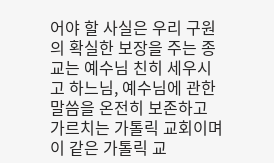어야 할 사실은 우리 구원의 확실한 보장을 주는 종교는 예수님 친히 세우시고 하느님, 예수님에 관한 말씀을 온전히 보존하고 가르치는 가톨릭 교회이며 이 같은 가톨릭 교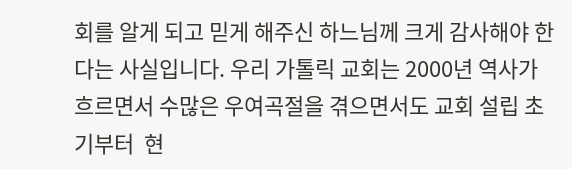회를 알게 되고 믿게 해주신 하느님께 크게 감사해야 한다는 사실입니다. 우리 가톨릭 교회는 2000년 역사가 흐르면서 수많은 우여곡절을 겪으면서도 교회 설립 초기부터  현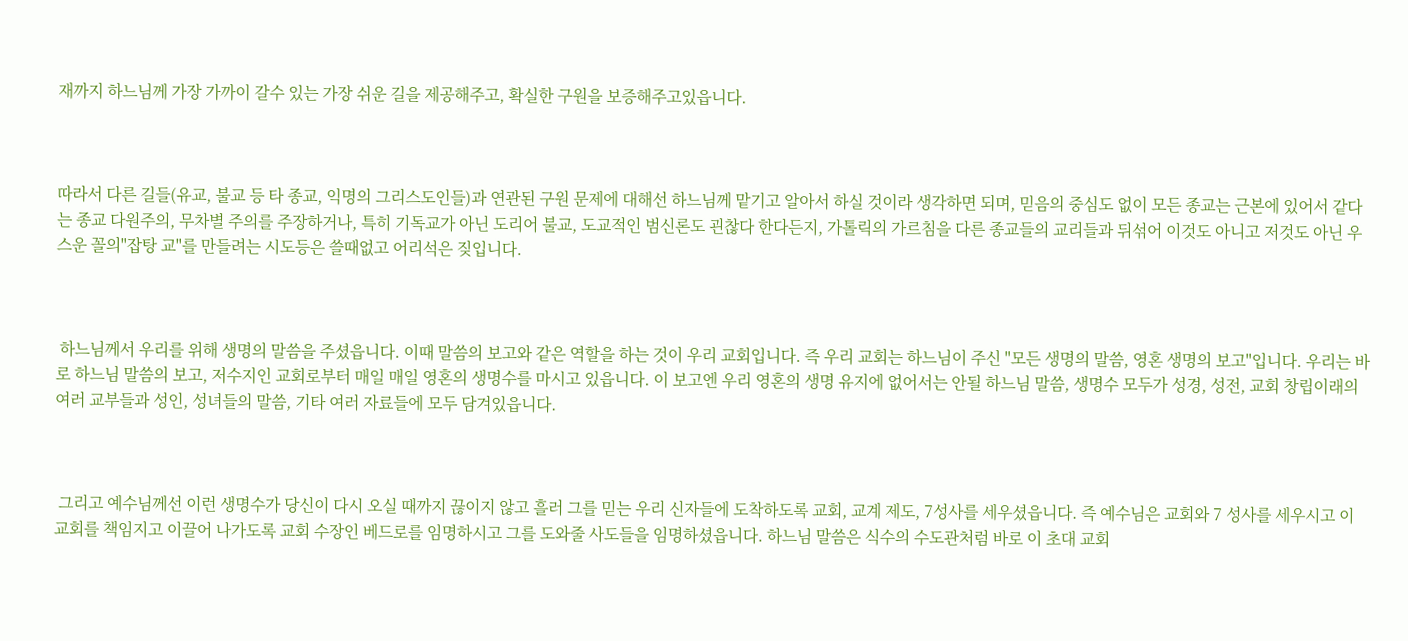재까지 하느님께 가장 가까이 갈수 있는 가장 쉬운 길을 제공해주고, 확실한 구원을 보증해주고있읍니다.



따라서 다른 길들(유교, 불교 등 타 종교, 익명의 그리스도인들)과 연관된 구원 문제에 대해선 하느님께 맡기고 알아서 하실 것이라 생각하면 되며, 믿음의 중심도 없이 모든 종교는 근본에 있어서 같다는 종교 다원주의, 무차별 주의를 주장하거나, 특히 기독교가 아닌 도리어 불교, 도교적인 범신론도 괸찮다 한다든지, 가톨릭의 가르침을 다른 종교들의 교리들과 뒤섞어 이것도 아니고 저것도 아닌 우스운 꼴의"잡탕 교"를 만들려는 시도등은 쓸때없고 어리석은 짖입니다.



 하느님께서 우리를 위해 생명의 말씀을 주셨읍니다. 이때 말씀의 보고와 같은 역할을 하는 것이 우리 교회입니다. 즉 우리 교회는 하느님이 주신 "모든 생명의 말씀, 영혼 생명의 보고"입니다. 우리는 바로 하느님 말씀의 보고, 저수지인 교회로부터 매일 매일 영혼의 생명수를 마시고 있읍니다. 이 보고엔 우리 영혼의 생명 유지에 없어서는 안될 하느님 말씀, 생명수 모두가 성경, 성전, 교회 창립이래의 여러 교부들과 성인, 성녀들의 말씀, 기타 여러 자료들에 모두 담겨있읍니다.



 그리고 예수님께선 이런 생명수가 당신이 다시 오실 때까지 끊이지 않고 흘러 그를 믿는 우리 신자들에 도착하도록 교회, 교계 제도, 7성사를 세우셨읍니다. 즉 예수님은 교회와 7 성사를 세우시고 이 교회를 책임지고 이끌어 나가도록 교회 수장인 베드로를 임명하시고 그를 도와줄 사도들을 임명하셨읍니다. 하느님 말씀은 식수의 수도관처럼 바로 이 초대 교회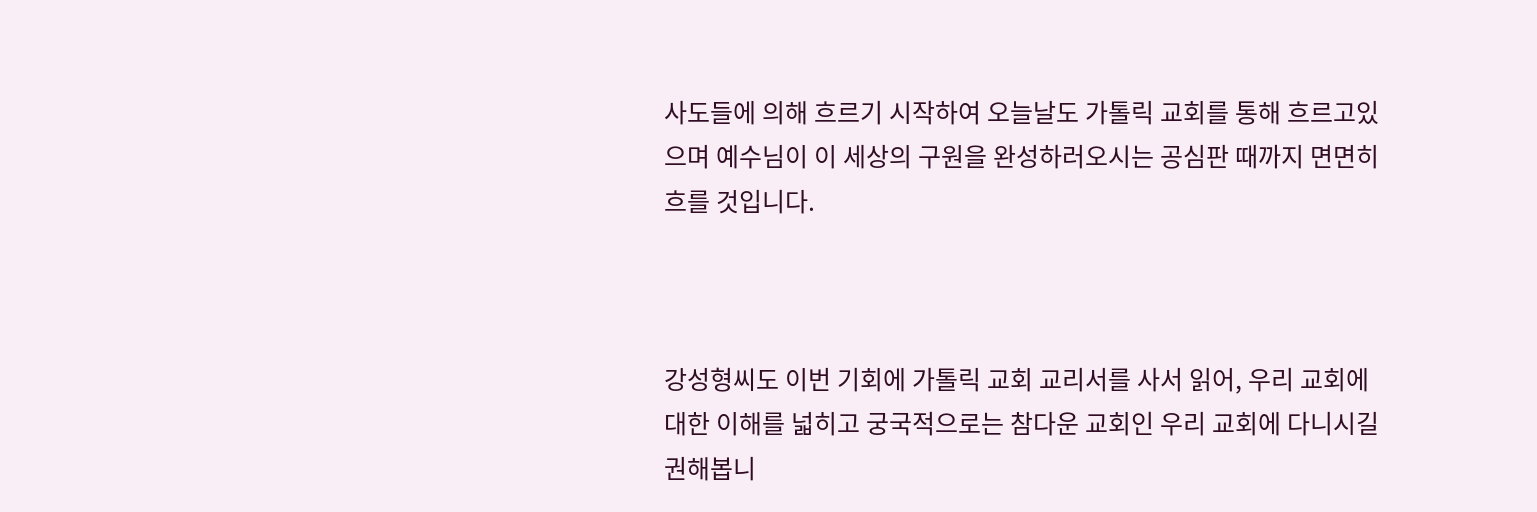사도들에 의해 흐르기 시작하여 오늘날도 가톨릭 교회를 통해 흐르고있으며 예수님이 이 세상의 구원을 완성하러오시는 공심판 때까지 면면히 흐를 것입니다.



강성형씨도 이번 기회에 가톨릭 교회 교리서를 사서 읽어, 우리 교회에 대한 이해를 넓히고 궁국적으로는 참다운 교회인 우리 교회에 다니시길 권해봅니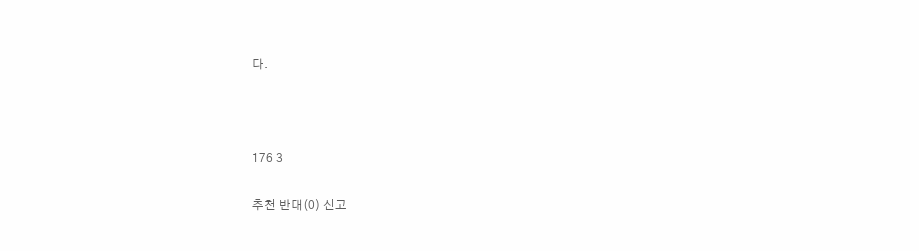다.



176 3

추천 반대(0) 신고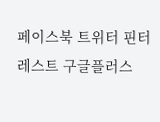페이스북 트위터 핀터레스트 구글플러스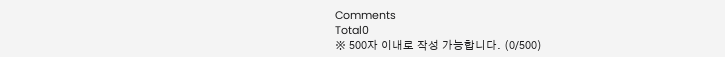Comments
Total0
※ 500자 이내로 작성 가능합니다. (0/500)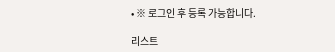• ※ 로그인 후 등록 가능합니다.

리스트